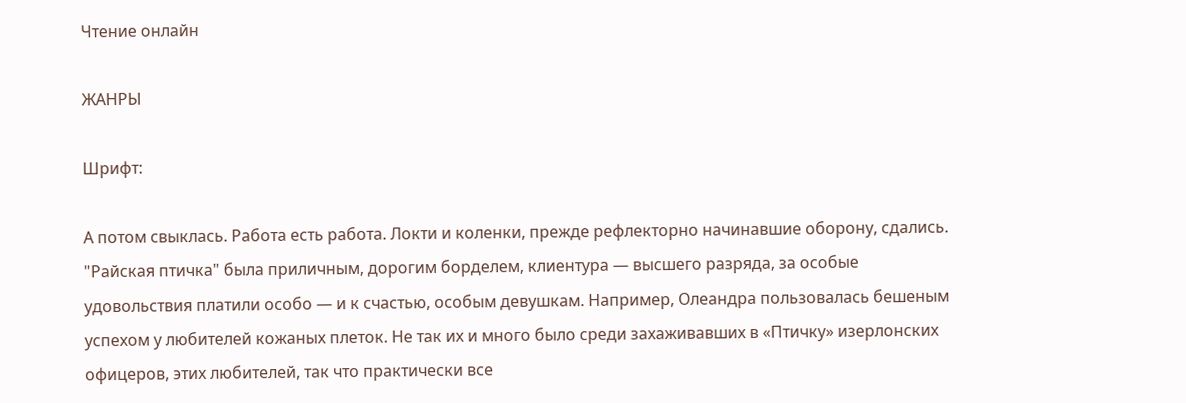Чтение онлайн

ЖАНРЫ

Шрифт:

А потом свыклась. Работа есть работа. Локти и коленки, прежде рефлекторно начинавшие оборону, сдались. "Райская птичка" была приличным, дорогим борделем, клиентура — высшего разряда, за особые удовольствия платили особо — и к счастью, особым девушкам. Например, Олеандра пользовалась бешеным успехом у любителей кожаных плеток. Не так их и много было среди захаживавших в «Птичку» изерлонских офицеров, этих любителей, так что практически все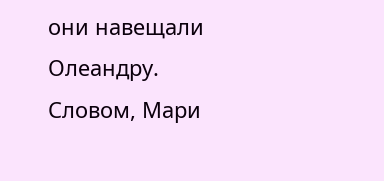они навещали Олеандру. Словом, Мари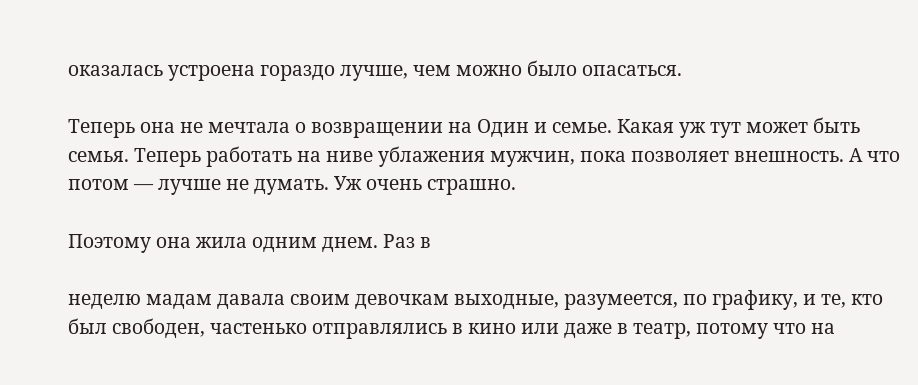оказалась устроена гораздо лучше, чем можно было опасаться.

Теперь она не мечтала о возвращении на Один и семье. Какая уж тут может быть семья. Теперь работать на ниве ублажения мужчин, пока позволяет внешность. А что потом — лучше не думать. Уж очень страшно.

Поэтому она жила одним днем. Раз в

неделю мадам давала своим девочкам выходные, разумеется, по графику, и те, кто был свободен, частенько отправлялись в кино или даже в театр, потому что на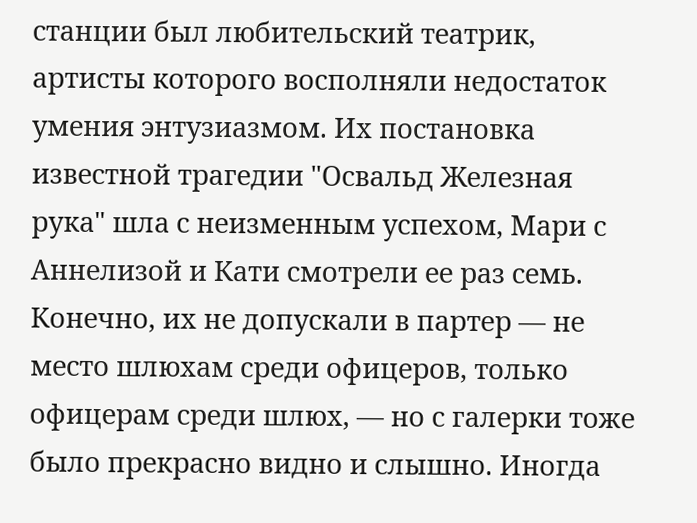станции был любительский театрик, артисты которого восполняли недостаток умения энтузиазмом. Их постановка известной трагедии "Освальд Железная рука" шла с неизменным успехом, Мари с Аннелизой и Кати смотрели ее раз семь. Конечно, их не допускали в партер — не место шлюхам среди офицеров, только офицерам среди шлюх, — но с галерки тоже было прекрасно видно и слышно. Иногда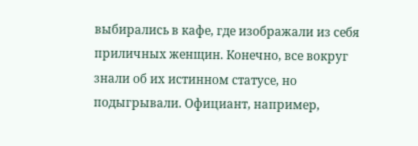выбирались в кафе, где изображали из себя приличных женщин. Конечно, все вокруг знали об их истинном статусе, но подыгрывали. Официант, например,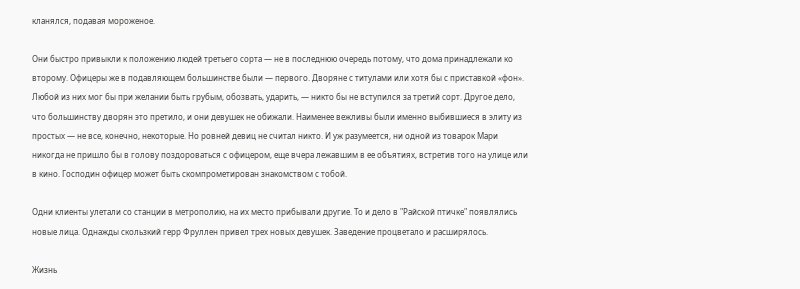кланялся, подавая мороженое.

Они быстро привыкли к положению людей третьего сорта — не в последнюю очередь потому, что дома принадлежали ко второму. Офицеры же в подавляющем большинстве были — первого. Дворяне с титулами или хотя бы с приставкой «фон». Любой из них мог бы при желании быть грубым, обозвать, ударить, — никто бы не вступился за третий сорт. Другое дело, что большинству дворян это претило, и они девушек не обижали. Наименее вежливы были именно выбившиеся в элиту из простых — не все, конечно, некоторые. Но ровней девиц не считал никто. И уж разумеется, ни одной из товарок Мари никогда не пришло бы в голову поздороваться с офицером, еще вчера лежавшим в ее объятиях, встретив того на улице или в кино. Господин офицер может быть скомпрометирован знакомством с тобой.

Одни клиенты улетали со станции в метрополию, на их место прибывали другие. То и дело в "Райской птичке" появлялись новые лица. Однажды скользкий герр Фруллен привел трех новых девушек. Заведение процветало и расширялось.

Жизнь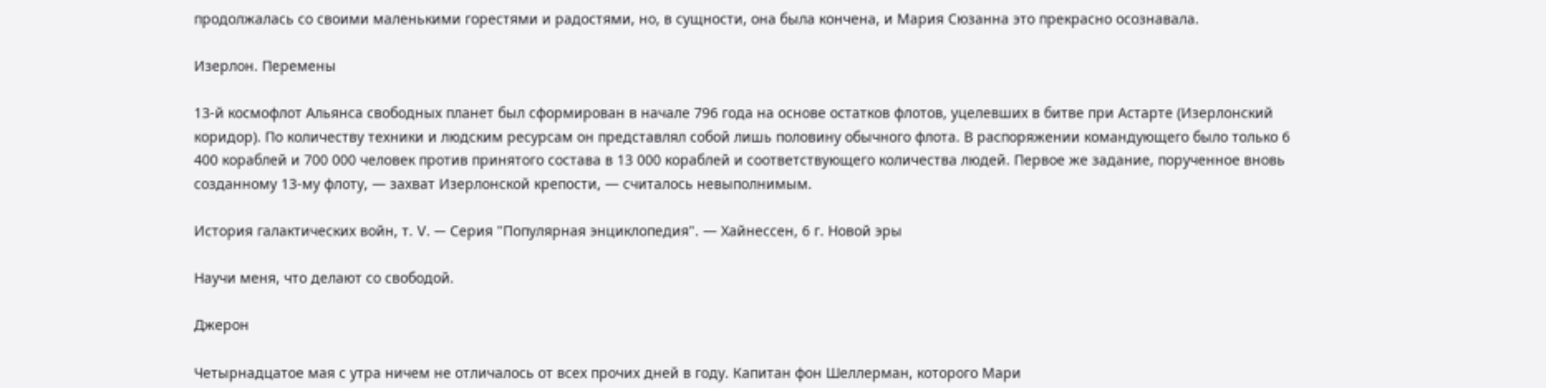продолжалась со своими маленькими горестями и радостями, но, в сущности, она была кончена, и Мария Сюзанна это прекрасно осознавала.

Изерлон. Перемены

13-й космофлот Альянса свободных планет был сформирован в начале 796 года на основе остатков флотов, уцелевших в битве при Астарте (Изерлонский коридор). По количеству техники и людским ресурсам он представлял собой лишь половину обычного флота. В распоряжении командующего было только 6 400 кораблей и 700 000 человек против принятого состава в 13 000 кораблей и соответствующего количества людей. Первое же задание, порученное вновь созданному 13-му флоту, — захват Изерлонской крепости, — считалось невыполнимым.

История галактических войн, т. V. — Серия "Популярная энциклопедия". — Хайнессен, 6 г. Новой эры

Научи меня, что делают со свободой.

Джерон

Четырнадцатое мая с утра ничем не отличалось от всех прочих дней в году. Капитан фон Шеллерман, которого Мари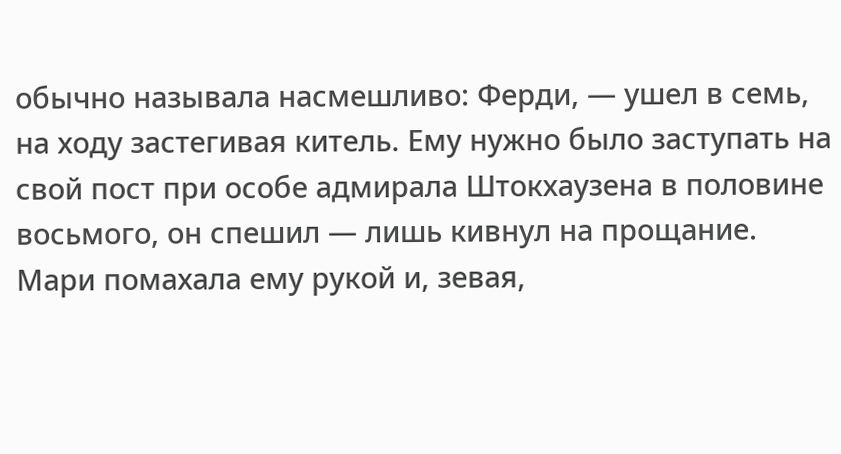обычно называла насмешливо: Ферди, — ушел в семь, на ходу застегивая китель. Ему нужно было заступать на свой пост при особе адмирала Штокхаузена в половине восьмого, он спешил — лишь кивнул на прощание. Мари помахала ему рукой и, зевая,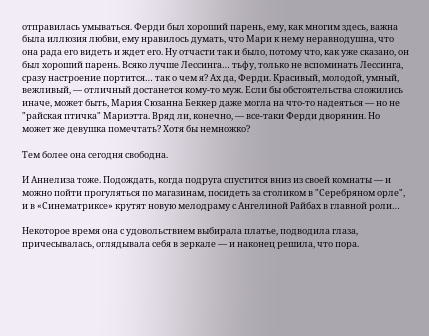отправилась умываться. Ферди был хороший парень, ему, как многим здесь, важна была иллюзия любви, ему нравилось думать, что Мари к нему неравнодушна, что она рада его видеть и ждет его. Ну отчасти так и было, потому что, как уже сказано, он был хороший парень. Всяко лучше Лессинга… тьфу, только не вспоминать Лессинга, сразу настроение портится… так о чем я? Ах да, Ферди. Красивый, молодой, умный, вежливый, — отличный достанется кому-то муж. Если бы обстоятельства сложились иначе, может быть, Мария Сюзанна Беккер даже могла на что-то надеяться — но не "райская птичка" Мариэтта. Вряд ли, конечно, — все-таки Ферди дворянин. Но может же девушка помечтать? Хотя бы немножко?

Тем более она сегодня свободна.

И Аннелиза тоже. Подождать, когда подруга спустится вниз из своей комнаты — и можно пойти прогуляться по магазинам, посидеть за столиком в "Серебряном орле", и в «Синематриксе» крутят новую мелодраму с Ангелиной Райбах в главной роли…

Некоторое время она с удовольствием выбирала платье, подводила глаза, причесывалась, оглядывала себя в зеркале — и наконец решила, что пора.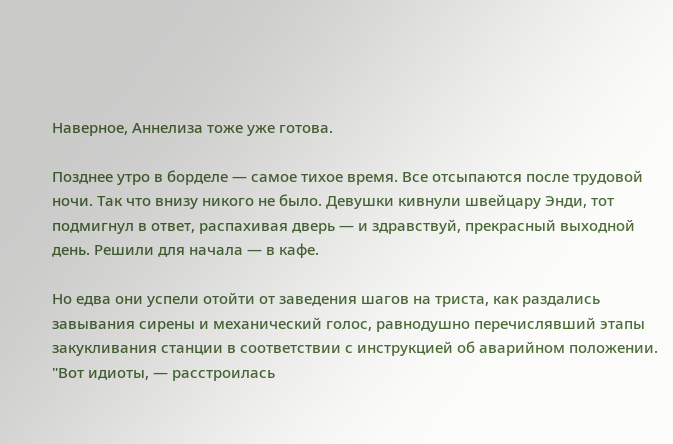Наверное, Аннелиза тоже уже готова.

Позднее утро в борделе — самое тихое время. Все отсыпаются после трудовой ночи. Так что внизу никого не было. Девушки кивнули швейцару Энди, тот подмигнул в ответ, распахивая дверь — и здравствуй, прекрасный выходной день. Решили для начала — в кафе.

Но едва они успели отойти от заведения шагов на триста, как раздались завывания сирены и механический голос, равнодушно перечислявший этапы закукливания станции в соответствии с инструкцией об аварийном положении. "Вот идиоты, — расстроилась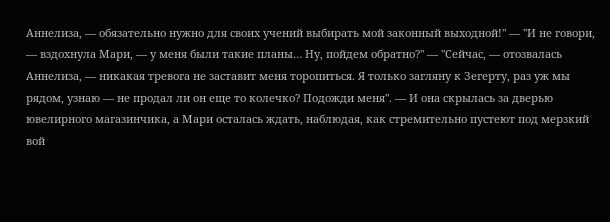Аннелиза, — обязательно нужно для своих учений выбирать мой законный выходной!" — "И не говори, — вздохнула Мари, — у меня были такие планы… Ну, пойдем обратно?" — "Сейчас, — отозвалась Аннелиза, — никакая тревога не заставит меня торопиться. Я только загляну к Зегерту, раз уж мы рядом, узнаю — не продал ли он еще то колечко? Подожди меня". — И она скрылась за дверью ювелирного магазинчика, а Мари осталась ждать, наблюдая, как стремительно пустеют под мерзкий вой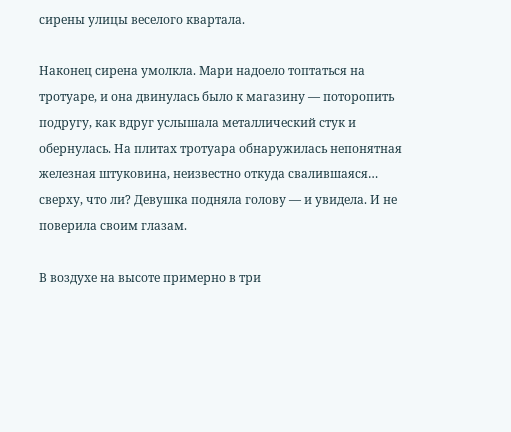сирены улицы веселого квартала.

Наконец сирена умолкла. Мари надоело топтаться на тротуаре, и она двинулась было к магазину — поторопить подругу, как вдруг услышала металлический стук и обернулась. На плитах тротуара обнаружилась непонятная железная штуковина, неизвестно откуда свалившаяся… сверху, что ли? Девушка подняла голову — и увидела. И не поверила своим глазам.

В воздухе на высоте примерно в три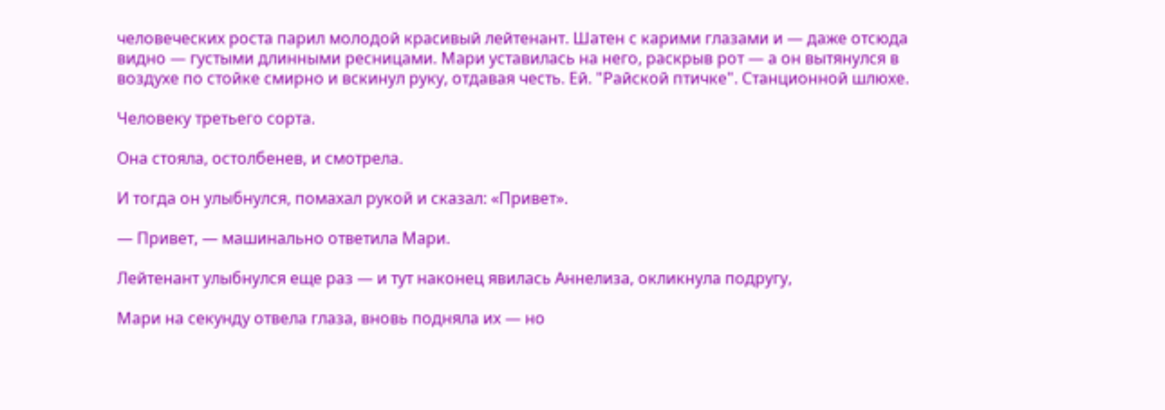человеческих роста парил молодой красивый лейтенант. Шатен с карими глазами и — даже отсюда видно — густыми длинными ресницами. Мари уставилась на него, раскрыв рот — а он вытянулся в воздухе по стойке смирно и вскинул руку, отдавая честь. Ей. "Райской птичке". Станционной шлюхе.

Человеку третьего сорта.

Она стояла, остолбенев, и смотрела.

И тогда он улыбнулся, помахал рукой и сказал: «Привет».

— Привет, — машинально ответила Мари.

Лейтенант улыбнулся еще раз — и тут наконец явилась Аннелиза, окликнула подругу,

Мари на секунду отвела глаза, вновь подняла их — но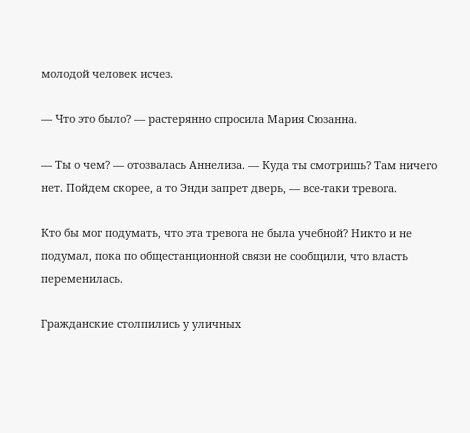молодой человек исчез.

— Что это было? — растерянно спросила Мария Сюзанна.

— Ты о чем? — отозвалась Аннелиза. — Куда ты смотришь? Там ничего нет. Пойдем скорее, а то Энди запрет дверь, — все-таки тревога.

Кто бы мог подумать, что эта тревога не была учебной? Никто и не подумал, пока по общестанционной связи не сообщили, что власть переменилась.

Гражданские столпились у уличных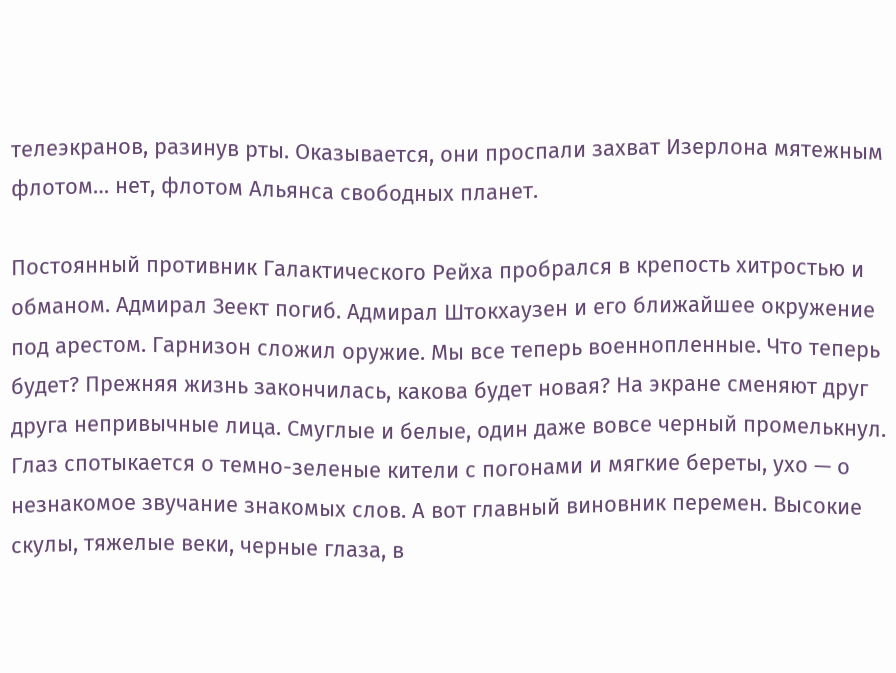телеэкранов, разинув рты. Оказывается, они проспали захват Изерлона мятежным флотом… нет, флотом Альянса свободных планет.

Постоянный противник Галактического Рейха пробрался в крепость хитростью и обманом. Адмирал Зеект погиб. Адмирал Штокхаузен и его ближайшее окружение под арестом. Гарнизон сложил оружие. Мы все теперь военнопленные. Что теперь будет? Прежняя жизнь закончилась, какова будет новая? На экране сменяют друг друга непривычные лица. Смуглые и белые, один даже вовсе черный промелькнул. Глаз спотыкается о темно-зеленые кители с погонами и мягкие береты, ухо — о незнакомое звучание знакомых слов. А вот главный виновник перемен. Высокие скулы, тяжелые веки, черные глаза, в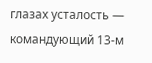глазах усталость — командующий 13-м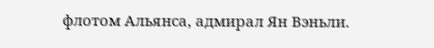флотом Альянса, адмирал Ян Вэньли.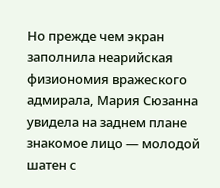Но прежде чем экран заполнила неарийская физиономия вражеского адмирала, Мария Сюзанна увидела на заднем плане знакомое лицо — молодой шатен с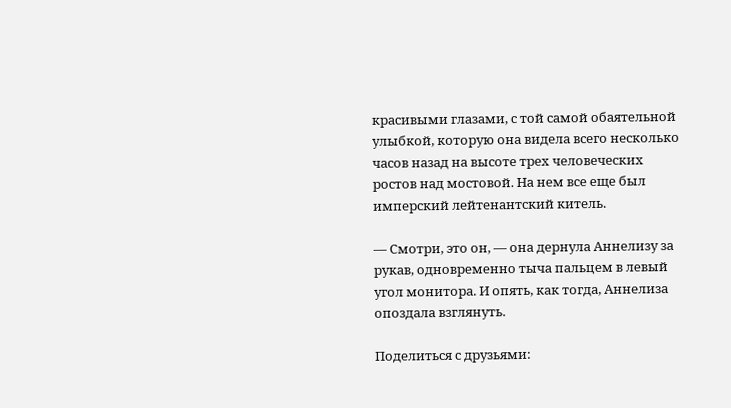красивыми глазами, с той самой обаятельной улыбкой, которую она видела всего несколько часов назад на высоте трех человеческих ростов над мостовой. На нем все еще был имперский лейтенантский китель.

— Смотри, это он, — она дернула Аннелизу за рукав, одновременно тыча пальцем в левый угол монитора. И опять, как тогда, Аннелиза опоздала взглянуть.

Поделиться с друзьями: